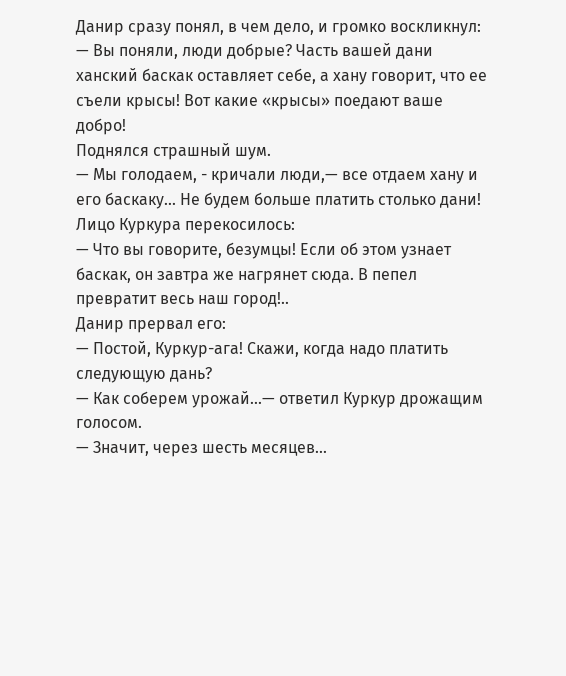Данир сразу понял, в чем дело, и громко воскликнул:
— Вы поняли, люди добрые? Часть вашей дани ханский баскак оставляет себе, а хану говорит, что ее съели крысы! Вот какие «крысы» поедают ваше добро!
Поднялся страшный шум.
— Мы голодаем, - кричали люди,— все отдаем хану и его баскаку... Не будем больше платить столько дани!
Лицо Куркура перекосилось:
— Что вы говорите, безумцы! Если об этом узнает баскак, он завтра же нагрянет сюда. В пепел превратит весь наш город!..
Данир прервал его:
— Постой, Куркур-ага! Скажи, когда надо платить следующую дань?
— Как соберем урожай...— ответил Куркур дрожащим голосом.
— Значит, через шесть месяцев...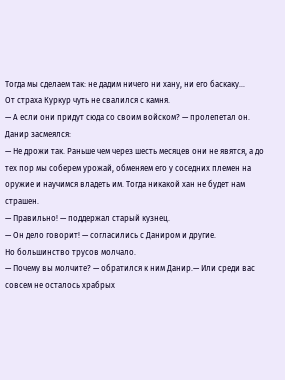Тогда мы сделаем так: не дадим ничего ни хану, ни его баскаку...
От страха Куркур чуть не свалился с камня.
— А если они придут сюда со своим войском? — пролепетал он.
Данир засмеялся:
— Не дрожи так. Раньше чем через шесть месяцев они не явятся, а до тех пор мы соберем урожай, обменяем его у соседних племен на оружие и научимся владеть им. Тогда никакой хан не будет нам страшен.
— Правильно! — поддержал старый кузнец.
— Он дело говорит! — согласились с Даниром и другие.
Но большинство трусов молчало.
— Почему вы молчите? — обратился к ним Данир.— Или среди вас совсем не осталось храбрых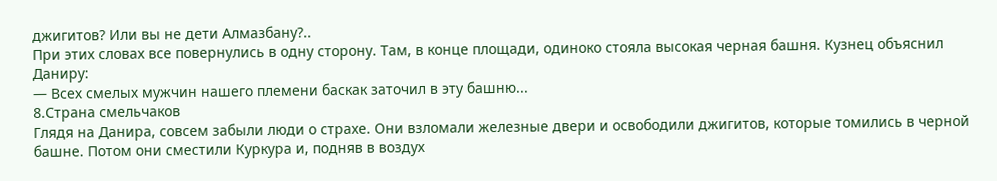джигитов? Или вы не дети Алмазбану?..
При этих словах все повернулись в одну сторону. Там, в конце площади, одиноко стояла высокая черная башня. Кузнец объяснил Даниру:
— Всех смелых мужчин нашего племени баскак заточил в эту башню...
8.Страна смельчаков
Глядя на Данира, совсем забыли люди о страхе. Они взломали железные двери и освободили джигитов, которые томились в черной башне. Потом они сместили Куркура и, подняв в воздух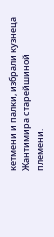кетмени и палки, избрали кузнеца Жантимира старейшиной племени.